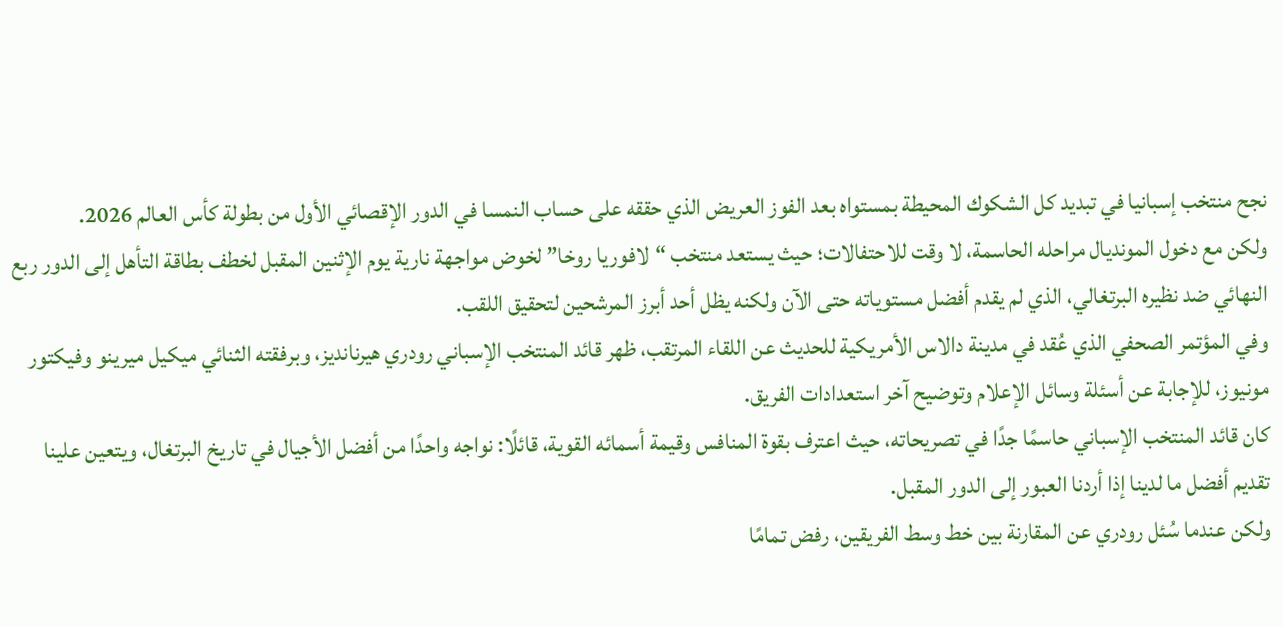نجح منتخب إسبانيا في تبديد كل الشكوك المحيطة بمستواه بعد الفوز العريض الذي حققه على حساب النمسا في الدور الإقصائي الأول من بطولة كأس العالم 2026.
ولكن مع دخول المونديال مراحله الحاسمة، لا وقت للاحتفالات؛ حيث يستعد منتخب “لافوريا روخا” لخوض مواجهة نارية يوم الإثنين المقبل لخطف بطاقة التأهل إلى الدور ربع النهائي ضد نظيره البرتغالي، الذي لم يقدم أفضل مستوياته حتى الآن ولكنه يظل أحد أبرز المرشحين لتحقيق اللقب.
وفي المؤتمر الصحفي الذي عُقد في مدينة دالاس الأمريكية للحديث عن اللقاء المرتقب، ظهر قائد المنتخب الإسباني رودري هيرنانديز، وبرفقته الثنائي ميكيل ميرينو وفيكتور مونيوز، للإجابة عن أسئلة وسائل الإعلام وتوضيح آخر استعدادات الفريق.
كان قائد المنتخب الإسباني حاسمًا جدًا في تصريحاته، حيث اعترف بقوة المنافس وقيمة أسمائه القوية، قائلًا: نواجه واحدًا من أفضل الأجيال في تاريخ البرتغال، ويتعين علينا تقديم أفضل ما لدينا إذا أردنا العبور إلى الدور المقبل.
ولكن عندما سُئل رودري عن المقارنة بين خط وسط الفريقين، رفض تمامًا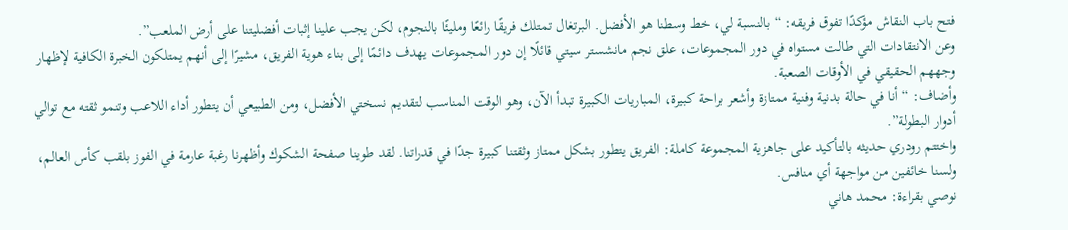فتح باب النقاش مؤكدًا تفوق فريقه: “بالنسبة لي، خط وسطنا هو الأفضل. البرتغال تمتلك فريقًا رائعًا ومليئًا بالنجوم، لكن يجب علينا إثبات أفضليتنا على أرض الملعب”.
وعن الانتقادات التي طالت مستواه في دور المجموعات، علق نجم مانشستر سيتي قائلًا إن دور المجموعات يهدف دائمًا إلى بناء هوية الفريق، مشيرًا إلى أنهم يمتلكون الخبرة الكافية لإظهار وجههم الحقيقي في الأوقات الصعبة.
وأضاف: “أنا في حالة بدنية وفنية ممتازة وأشعر براحة كبيرة، المباريات الكبيرة تبدأ الآن، وهو الوقت المناسب لتقديم نسختي الأفضل، ومن الطبيعي أن يتطور أداء اللاعب وتنمو ثقته مع توالي أدوار البطولة”.
واختتم رودري حديثه بالتأكيد على جاهزية المجموعة كاملة: الفريق يتطور بشكل ممتاز وثقتنا كبيرة جدًا في قدراتنا. لقد طوينا صفحة الشكوك وأظهرنا رغبة عارمة في الفوز بلقب كأس العالم، ولسنا خائفين من مواجهة أي منافس.
نوصي بقراءة: محمد هاني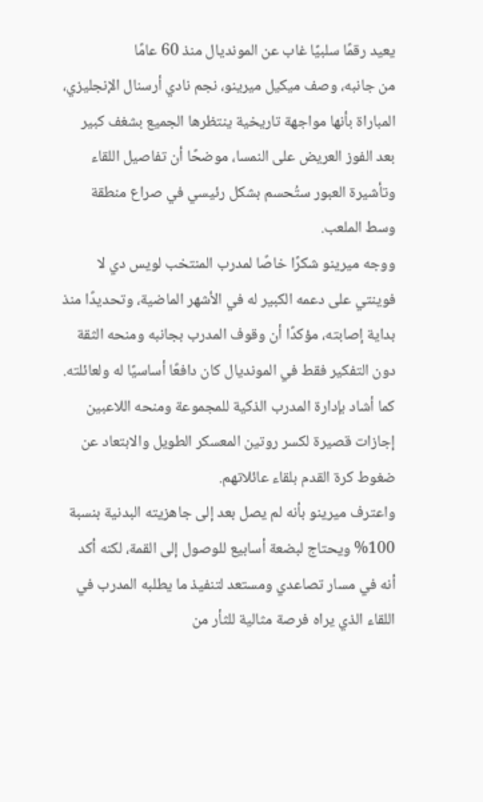يعيد رقمًا سلبيًا غاب عن المونديال منذ 60 عامًا
من جانبه، وصف ميكيل ميرينو، نجم نادي أرسنال الإنجليزي، المباراة بأنها مواجهة تاريخية ينتظرها الجميع بشغف كبير بعد الفوز العريض على النمسا، موضحًا أن تفاصيل اللقاء وتأشيرة العبور ستُحسم بشكل رئيسي في صراع منطقة وسط الملعب.
ووجه ميرينو شكرًا خاصًا لمدرب المنتخب لويس دي لا فوينتي على دعمه الكبير له في الأشهر الماضية، وتحديدًا منذ بداية إصابته، مؤكدًا أن وقوف المدرب بجانبه ومنحه الثقة دون التفكير فقط في المونديال كان دافعًا أساسيًا له ولعائلته.
كما أشاد بإدارة المدرب الذكية للمجموعة ومنحه اللاعبين إجازات قصيرة لكسر روتين المعسكر الطويل والابتعاد عن ضغوط كرة القدم بلقاء عائلاتهم.
واعترف ميرينو بأنه لم يصل بعد إلى جاهزيته البدنية بنسبة 100% ويحتاج لبضعة أسابيع للوصول إلى القمة، لكنه أكد أنه في مسار تصاعدي ومستعد لتنفيذ ما يطلبه المدرب في اللقاء الذي يراه فرصة مثالية للثأر من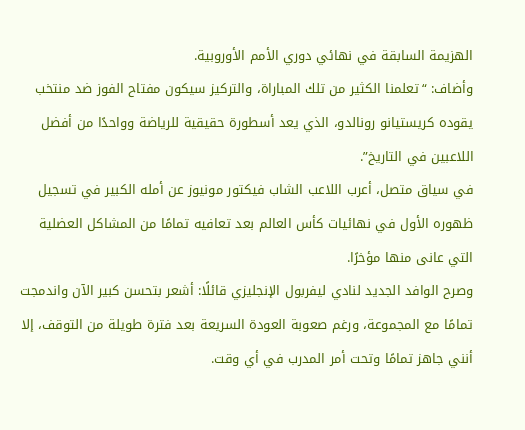الهزيمة السابقة في نهائي دوري الأمم الأوروبية.
وأضاف: “تعلمنا الكثير من تلك المباراة، والتركيز سيكون مفتاح الفوز ضد منتخب يقوده كريستيانو رونالدو، الذي يعد أسطورة حقيقية للرياضة وواحدًا من أفضل اللاعبين في التاريخ”.
في سياق متصل، أعرب اللاعب الشاب فيكتور مونيوز عن أمله الكبير في تسجيل ظهوره الأول في نهائيات كأس العالم بعد تعافيه تمامًا من المشاكل العضلية التي عانى منها مؤخرًا.
وصرح الوافد الجديد لنادي ليفربول الإنجليزي قائلًا: أشعر بتحسن كبير الآن واندمجت تمامًا مع المجموعة، ورغم صعوبة العودة السريعة بعد فترة طويلة من التوقف، إلا أنني جاهز تمامًا وتحت أمر المدرب في أي وقت.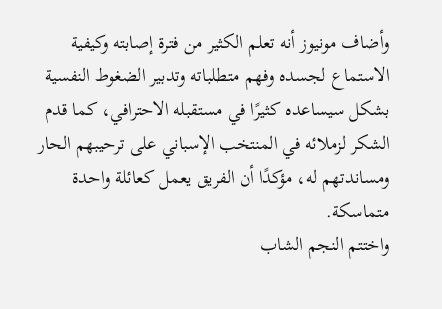وأضاف مونيوز أنه تعلم الكثير من فترة إصابته وكيفية الاستماع لجسده وفهم متطلباته وتدبير الضغوط النفسية بشكل سيساعده كثيرًا في مستقبله الاحترافي، كما قدم الشكر لزملائه في المنتخب الإسباني على ترحيبهم الحار ومساندتهم له، مؤكدًا أن الفريق يعمل كعائلة واحدة متماسكة.
واختتم النجم الشاب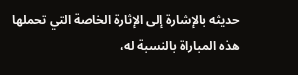حديثه بالإشارة إلى الإثارة الخاصة التي تحملها هذه المباراة بالنسبة له،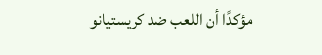مؤكدًا أن اللعب ضد كريستيانو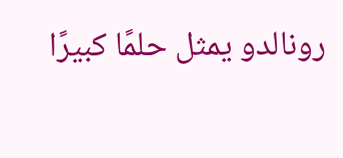رونالدو يمثل حلمًا كبيرًا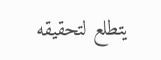يتطلع لتحقيقه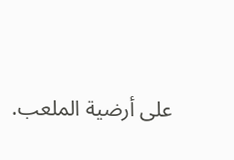على أرضية الملعب.